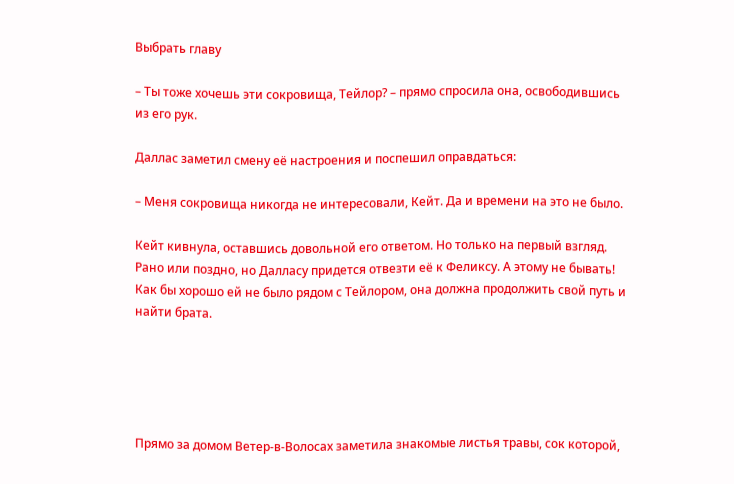Выбрать главу

– Ты тоже хочешь эти сокровища, Тейлор? – прямо спросила она, освободившись из его рук.

Даллас заметил смену её настроения и поспешил оправдаться:

– Меня сокровища никогда не интересовали, Кейт. Да и времени на это не было.

Кейт кивнула, оставшись довольной его ответом. Но только на первый взгляд. Рано или поздно, но Далласу придется отвезти её к Феликсу. А этому не бывать! Как бы хорошо ей не было рядом с Тейлором, она должна продолжить свой путь и найти брата.





Прямо за домом Ветер-в-Волосах заметила знакомые листья травы, сок которой,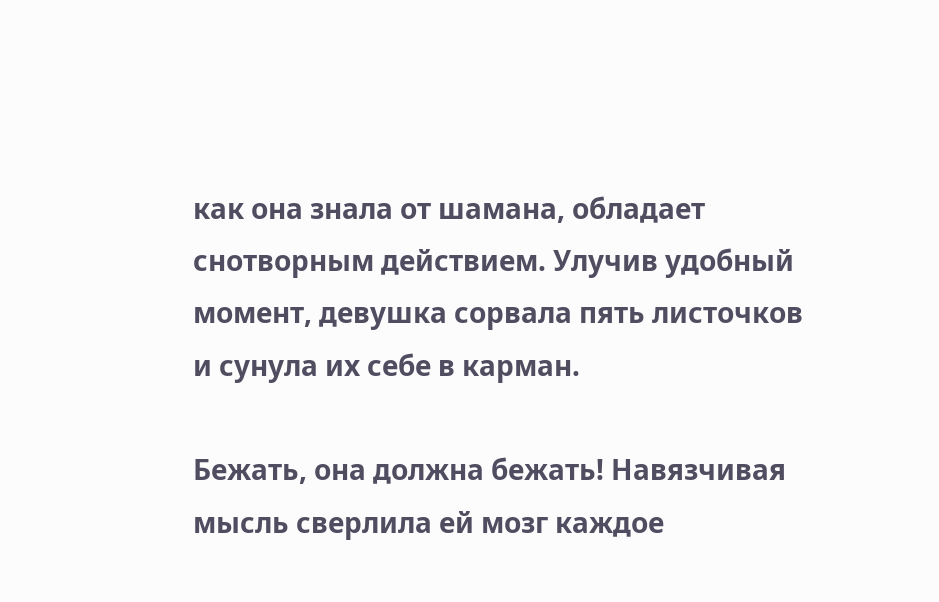как она знала от шамана, обладает снотворным действием. Улучив удобный момент, девушка сорвала пять листочков и сунула их себе в карман.

Бежать, она должна бежать! Навязчивая мысль сверлила ей мозг каждое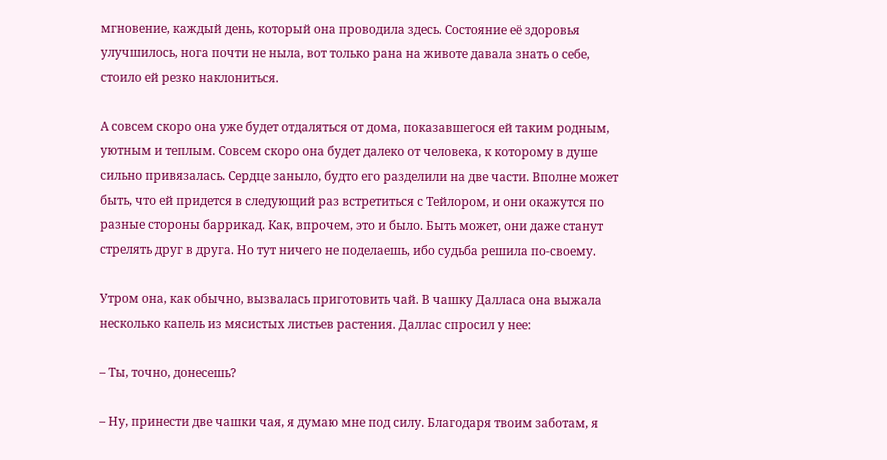мгновение, каждый день, который она проводила здесь. Состояние её здоровья улучшилось, нога почти не ныла, вот только рана на животе давала знать о себе, стоило ей резко наклониться.

А совсем скоро она уже будет отдаляться от дома, показавшегося ей таким родным, уютным и теплым. Совсем скоро она будет далеко от человека, к которому в душе сильно привязалась. Сердце заныло, будто его разделили на две части. Вполне может быть, что ей придется в следующий раз встретиться с Тейлором, и они окажутся по разные стороны баррикад. Как, впрочем, это и было. Быть может, они даже станут стрелять друг в друга. Но тут ничего не поделаешь, ибо судьба решила по-своему.

Утром она, как обычно, вызвалась приготовить чай. В чашку Далласа она выжала несколько капель из мясистых листьев растения. Даллас спросил у нее:

– Ты, точно, донесешь?

– Ну, принести две чашки чая, я думаю мне под силу. Благодаря твоим заботам, я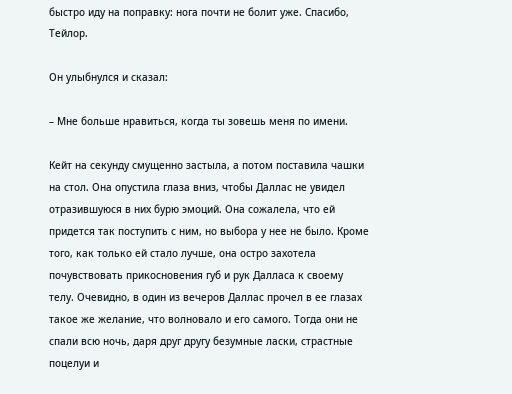быстро иду на поправку: нога почти не болит уже. Спасибо, Тейлор.

Он улыбнулся и сказал:

– Мне больше нравиться, когда ты зовешь меня по имени.

Кейт на секунду смущенно застыла, а потом поставила чашки на стол. Она опустила глаза вниз, чтобы Даллас не увидел отразившуюся в них бурю эмоций. Она сожалела, что ей придется так поступить с ним, но выбора у нее не было. Кроме того, как только ей стало лучше, она остро захотела почувствовать прикосновения губ и рук Далласа к своему телу. Очевидно, в один из вечеров Даллас прочел в ее глазах такое же желание, что волновало и его самого. Тогда они не спали всю ночь, даря друг другу безумные ласки, страстные поцелуи и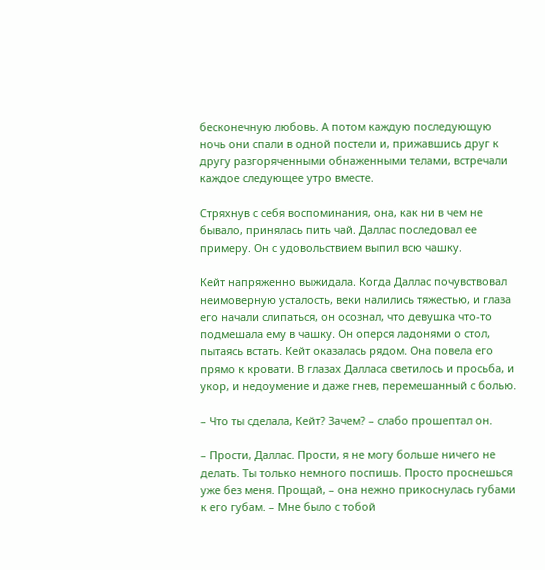бесконечную любовь. А потом каждую последующую ночь они спали в одной постели и, прижавшись друг к другу разгоряченными обнаженными телами, встречали каждое следующее утро вместе.

Стряхнув с себя воспоминания, она, как ни в чем не бывало, принялась пить чай. Даллас последовал ее примеру. Он с удовольствием выпил всю чашку.

Кейт напряженно выжидала. Когда Даллас почувствовал неимоверную усталость, веки налились тяжестью, и глаза его начали слипаться, он осознал, что девушка что-то подмешала ему в чашку. Он оперся ладонями о стол, пытаясь встать. Кейт оказалась рядом. Она повела его прямо к кровати. В глазах Далласа светилось и просьба, и укор, и недоумение и даже гнев, перемешанный с болью.

– Что ты сделала, Кейт? Зачем? – слабо прошептал он.

– Прости, Даллас. Прости, я не могу больше ничего не делать. Ты только немного поспишь. Просто проснешься уже без меня. Прощай, – она нежно прикоснулась губами к его губам. – Мне было с тобой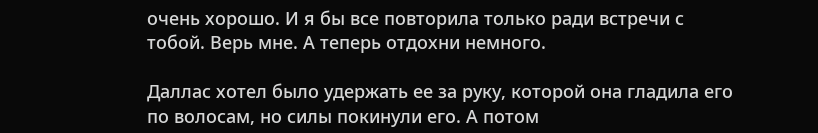очень хорошо. И я бы все повторила только ради встречи с тобой. Верь мне. А теперь отдохни немного.

Даллас хотел было удержать ее за руку, которой она гладила его по волосам, но силы покинули его. А потом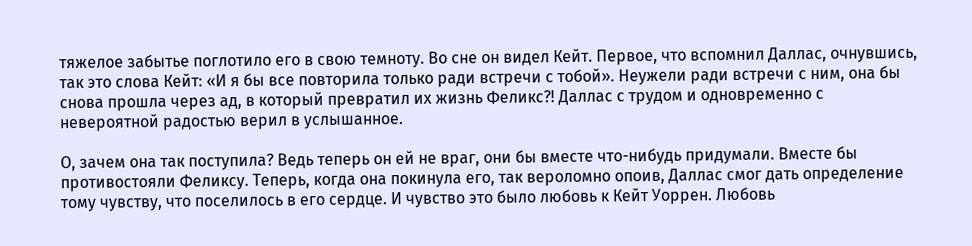тяжелое забытье поглотило его в свою темноту. Во сне он видел Кейт. Первое, что вспомнил Даллас, очнувшись, так это слова Кейт: «И я бы все повторила только ради встречи с тобой». Неужели ради встречи с ним, она бы снова прошла через ад, в который превратил их жизнь Феликс?! Даллас с трудом и одновременно с невероятной радостью верил в услышанное.

О, зачем она так поступила? Ведь теперь он ей не враг, они бы вместе что-нибудь придумали. Вместе бы противостояли Феликсу. Теперь, когда она покинула его, так вероломно опоив, Даллас смог дать определение тому чувству, что поселилось в его сердце. И чувство это было любовь к Кейт Уоррен. Любовь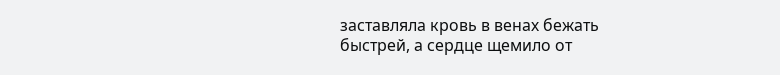заставляла кровь в венах бежать быстрей, а сердце щемило от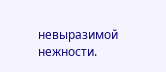невыразимой нежности.